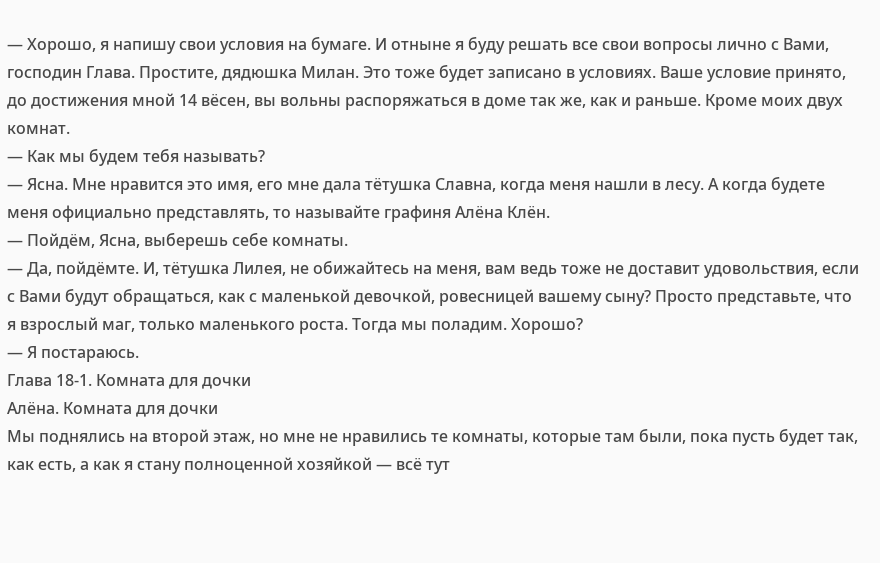— Хорошо, я напишу свои условия на бумаге. И отныне я буду решать все свои вопросы лично с Вами, господин Глава. Простите, дядюшка Милан. Это тоже будет записано в условиях. Ваше условие принято, до достижения мной 14 вёсен, вы вольны распоряжаться в доме так же, как и раньше. Кроме моих двух комнат.
— Как мы будем тебя называть?
— Ясна. Мне нравится это имя, его мне дала тётушка Славна, когда меня нашли в лесу. А когда будете меня официально представлять, то называйте графиня Алёна Клён.
— Пойдём, Ясна, выберешь себе комнаты.
— Да, пойдёмте. И, тётушка Лилея, не обижайтесь на меня, вам ведь тоже не доставит удовольствия, если с Вами будут обращаться, как с маленькой девочкой, ровесницей вашему сыну? Просто представьте, что я взрослый маг, только маленького роста. Тогда мы поладим. Хорошо?
— Я постараюсь.
Глава 18-1. Комната для дочки
Алёна. Комната для дочки
Мы поднялись на второй этаж, но мне не нравились те комнаты, которые там были, пока пусть будет так, как есть, а как я стану полноценной хозяйкой — всё тут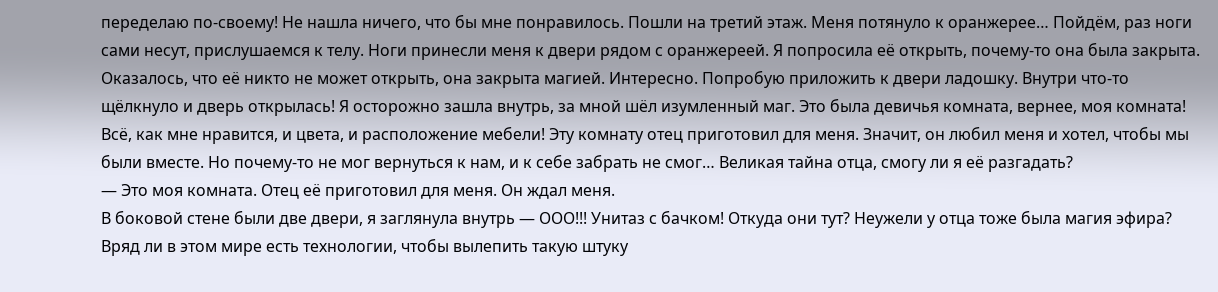переделаю по-своему! Не нашла ничего, что бы мне понравилось. Пошли на третий этаж. Меня потянуло к оранжерее… Пойдём, раз ноги сами несут, прислушаемся к телу. Ноги принесли меня к двери рядом с оранжереей. Я попросила её открыть, почему-то она была закрыта. Оказалось, что её никто не может открыть, она закрыта магией. Интересно. Попробую приложить к двери ладошку. Внутри что-то щёлкнуло и дверь открылась! Я осторожно зашла внутрь, за мной шёл изумленный маг. Это была девичья комната, вернее, моя комната! Всё, как мне нравится, и цвета, и расположение мебели! Эту комнату отец приготовил для меня. Значит, он любил меня и хотел, чтобы мы были вместе. Но почему-то не мог вернуться к нам, и к себе забрать не смог… Великая тайна отца, смогу ли я её разгадать?
— Это моя комната. Отец её приготовил для меня. Он ждал меня.
В боковой стене были две двери, я заглянула внутрь — ООО!!! Унитаз с бачком! Откуда они тут? Неужели у отца тоже была магия эфира? Вряд ли в этом мире есть технологии, чтобы вылепить такую штуку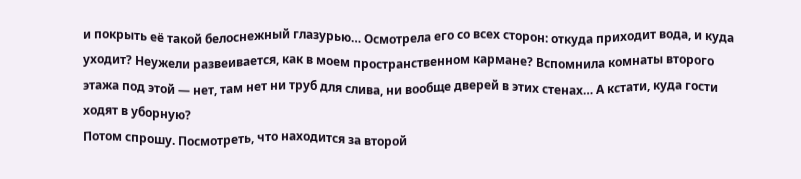и покрыть её такой белоснежный глазурью… Осмотрела его со всех сторон: откуда приходит вода, и куда уходит? Неужели развеивается, как в моем пространственном кармане? Вспомнила комнаты второго этажа под этой — нет, там нет ни труб для слива, ни вообще дверей в этих стенах… А кстати, куда гости ходят в уборную?
Потом спрошу. Посмотреть, что находится за второй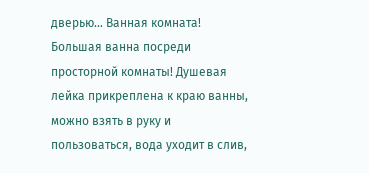дверью… Ванная комната! Большая ванна посреди просторной комнаты! Душевая лейка прикреплена к краю ванны, можно взять в руку и пользоваться, вода уходит в слив,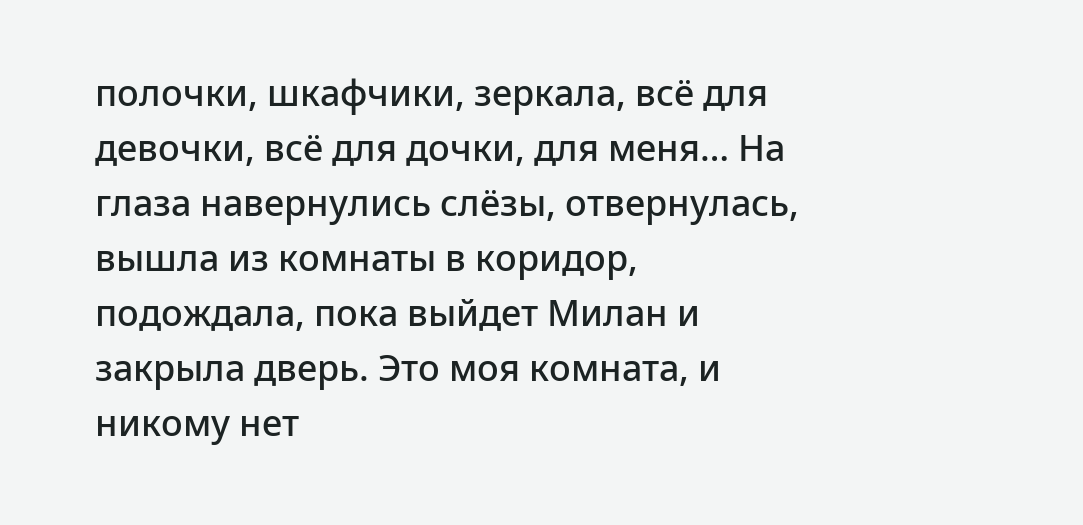полочки, шкафчики, зеркала, всё для девочки, всё для дочки, для меня… На глаза навернулись слёзы, отвернулась, вышла из комнаты в коридор, подождала, пока выйдет Милан и закрыла дверь. Это моя комната, и никому нет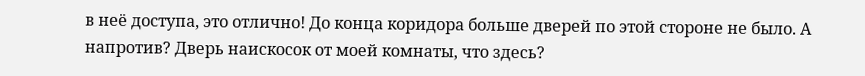в неё доступа, это отлично! До конца коридора больше дверей по этой стороне не было. А напротив? Дверь наискосок от моей комнаты, что здесь?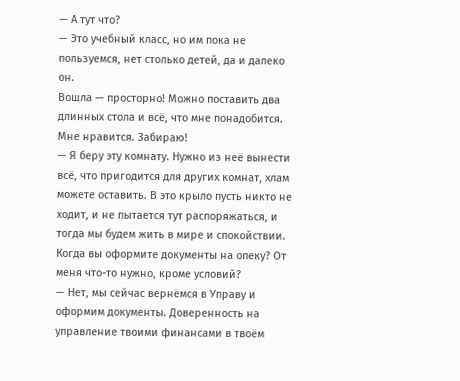— А тут что?
— Это учебный класс, но им пока не пользуемся, нет столько детей, да и далеко он.
Вошла — просторно! Можно поставить два длинных стола и всё, что мне понадобится. Мне нравится. Забираю!
— Я беру эту комнату. Нужно из неё вынести всё, что пригодится для других комнат, хлам можете оставить. В это крыло пусть никто не ходит, и не пытается тут распоряжаться, и тогда мы будем жить в мире и спокойствии.
Когда вы оформите документы на опеку? От меня что-то нужно, кроме условий?
— Нет, мы сейчас вернёмся в Управу и оформим документы. Доверенность на управление твоими финансами в твоём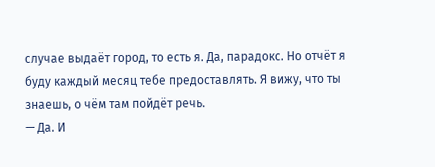случае выдаёт город, то есть я. Да, парадокс. Но отчёт я буду каждый месяц тебе предоставлять. Я вижу, что ты знаешь, о чём там пойдёт речь.
— Да. И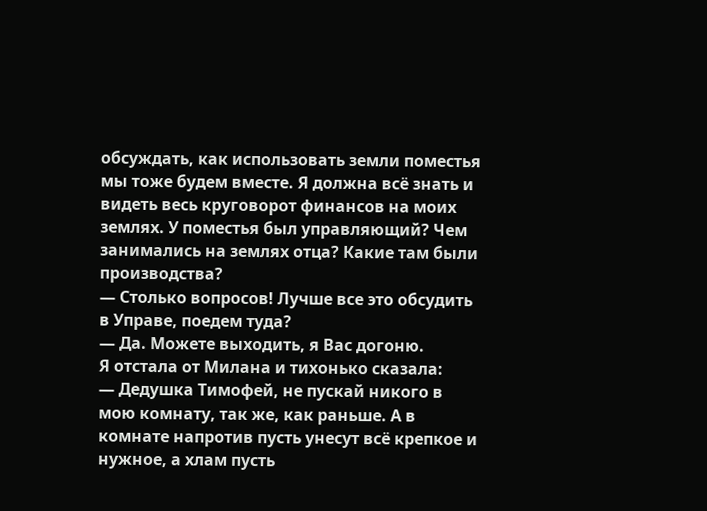обсуждать, как использовать земли поместья мы тоже будем вместе. Я должна всё знать и видеть весь круговорот финансов на моих землях. У поместья был управляющий? Чем занимались на землях отца? Какие там были производства?
— Столько вопросов! Лучше все это обсудить в Управе, поедем туда?
— Да. Можете выходить, я Вас догоню.
Я отстала от Милана и тихонько сказала:
— Дедушка Тимофей, не пускай никого в мою комнату, так же, как раньше. А в комнате напротив пусть унесут всё крепкое и нужное, а хлам пусть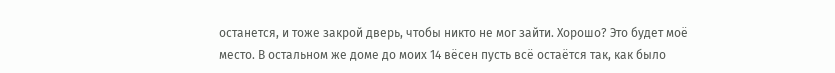останется, и тоже закрой дверь, чтобы никто не мог зайти. Хорошо? Это будет моё место. В остальном же доме до моих 14 вёсен пусть всё остаётся так, как было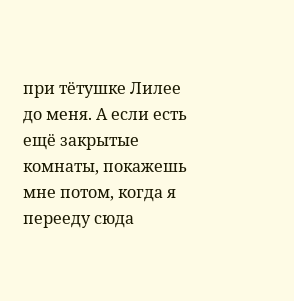при тётушке Лилее до меня. А если есть ещё закрытые комнаты, покажешь мне потом, когда я перееду сюда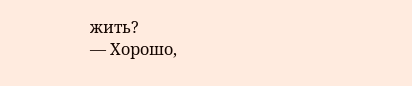жить?
— Хорошо,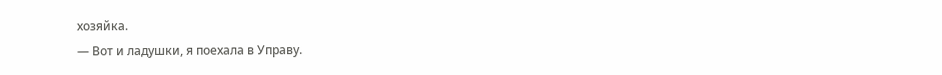хозяйка.
— Вот и ладушки, я поехала в Управу.